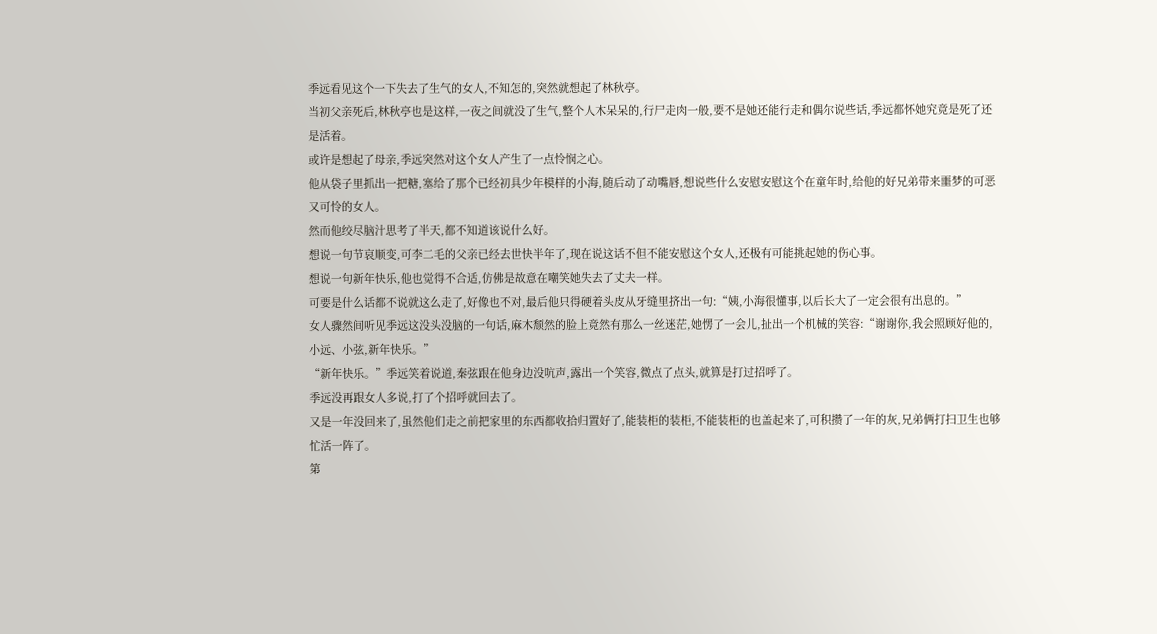季远看见这个一下失去了生气的女人,不知怎的,突然就想起了林秋亭。
当初父亲死后,林秋亭也是这样,一夜之间就没了生气,整个人木呆呆的,行尸走肉一般,要不是她还能行走和偶尔说些话,季远都怀她究竟是死了还是活着。
或许是想起了母亲,季远突然对这个女人产生了一点怜悯之心。
他从袋子里抓出一把糖,塞给了那个已经初具少年模样的小海,随后动了动嘴唇,想说些什么安慰安慰这个在童年时,给他的好兄弟带来噩梦的可恶又可怜的女人。
然而他绞尽脑汁思考了半天,都不知道该说什么好。
想说一句节哀顺变,可李二毛的父亲已经去世快半年了,现在说这话不但不能安慰这个女人,还极有可能挑起她的伤心事。
想说一句新年快乐,他也觉得不合适,仿佛是故意在嘲笑她失去了丈夫一样。
可要是什么话都不说就这么走了,好像也不对,最后他只得硬着头皮从牙缝里挤出一句:“姨,小海很懂事,以后长大了一定会很有出息的。”
女人骤然间听见季远这没头没脑的一句话,麻木颓然的脸上竟然有那么一丝迷茫,她愣了一会儿,扯出一个机械的笑容:“谢谢你,我会照顾好他的,小远、小弦,新年快乐。”
“新年快乐。”季远笑着说道,秦弦跟在他身边没吭声,露出一个笑容,微点了点头,就算是打过招呼了。
季远没再跟女人多说,打了个招呼就回去了。
又是一年没回来了,虽然他们走之前把家里的东西都收拾归置好了,能装柜的装柜,不能装柜的也盖起来了,可积攒了一年的灰,兄弟俩打扫卫生也够忙活一阵了。
第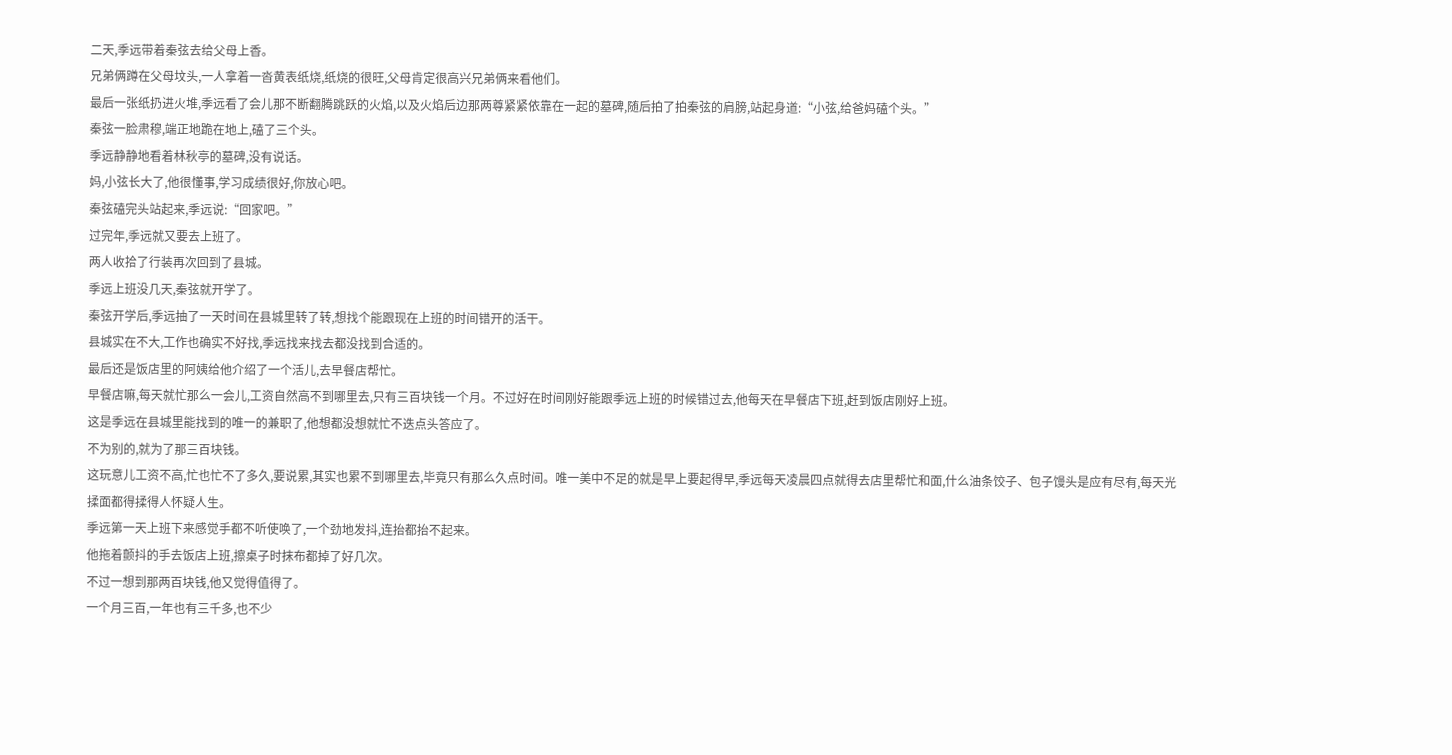二天,季远带着秦弦去给父母上香。
兄弟俩蹲在父母坟头,一人拿着一沓黄表纸烧,纸烧的很旺,父母肯定很高兴兄弟俩来看他们。
最后一张纸扔进火堆,季远看了会儿那不断翻腾跳跃的火焰,以及火焰后边那两尊紧紧依靠在一起的墓碑,随后拍了拍秦弦的肩膀,站起身道:“小弦,给爸妈磕个头。”
秦弦一脸肃穆,端正地跪在地上,磕了三个头。
季远静静地看着林秋亭的墓碑,没有说话。
妈,小弦长大了,他很懂事,学习成绩很好,你放心吧。
秦弦磕完头站起来,季远说:“回家吧。”
过完年,季远就又要去上班了。
两人收拾了行装再次回到了县城。
季远上班没几天,秦弦就开学了。
秦弦开学后,季远抽了一天时间在县城里转了转,想找个能跟现在上班的时间错开的活干。
县城实在不大,工作也确实不好找,季远找来找去都没找到合适的。
最后还是饭店里的阿姨给他介绍了一个活儿,去早餐店帮忙。
早餐店嘛,每天就忙那么一会儿,工资自然高不到哪里去,只有三百块钱一个月。不过好在时间刚好能跟季远上班的时候错过去,他每天在早餐店下班,赶到饭店刚好上班。
这是季远在县城里能找到的唯一的兼职了,他想都没想就忙不迭点头答应了。
不为别的,就为了那三百块钱。
这玩意儿工资不高,忙也忙不了多久,要说累,其实也累不到哪里去,毕竟只有那么久点时间。唯一美中不足的就是早上要起得早,季远每天凌晨四点就得去店里帮忙和面,什么油条饺子、包子馒头是应有尽有,每天光揉面都得揉得人怀疑人生。
季远第一天上班下来感觉手都不听使唤了,一个劲地发抖,连抬都抬不起来。
他拖着颤抖的手去饭店上班,擦桌子时抹布都掉了好几次。
不过一想到那两百块钱,他又觉得值得了。
一个月三百,一年也有三千多,也不少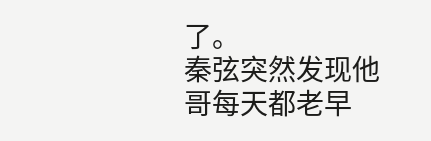了。
秦弦突然发现他哥每天都老早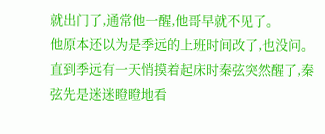就出门了,通常他一醒,他哥早就不见了。
他原本还以为是季远的上班时间改了,也没问。
直到季远有一天悄摸着起床时秦弦突然醒了,秦弦先是迷迷瞪瞪地看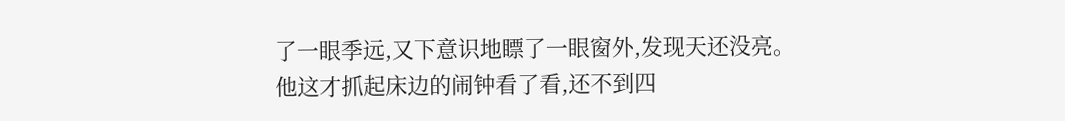了一眼季远,又下意识地瞟了一眼窗外,发现天还没亮。
他这才抓起床边的闹钟看了看,还不到四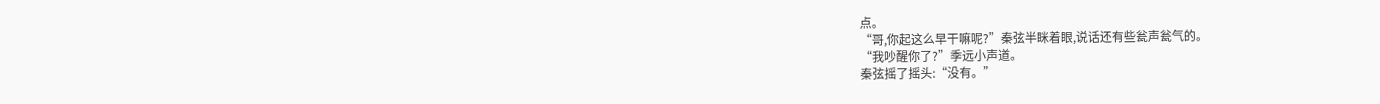点。
“哥,你起这么早干嘛呢?”秦弦半眯着眼,说话还有些瓮声瓮气的。
“我吵醒你了?”季远小声道。
秦弦摇了摇头:“没有。”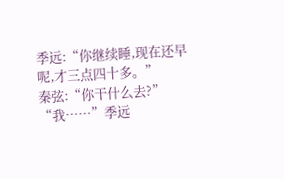季远:“你继续睡,现在还早呢,才三点四十多。”
秦弦:“你干什么去?”
“我……”季远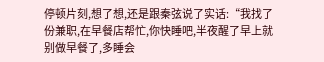停顿片刻,想了想,还是跟秦弦说了实话:“我找了份兼职,在早餐店帮忙,你快睡吧,半夜醒了早上就别做早餐了,多睡会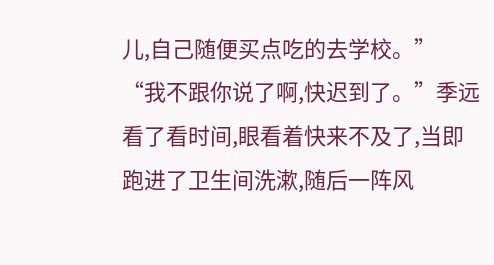儿,自己随便买点吃的去学校。”
“我不跟你说了啊,快迟到了。”季远看了看时间,眼看着快来不及了,当即跑进了卫生间洗漱,随后一阵风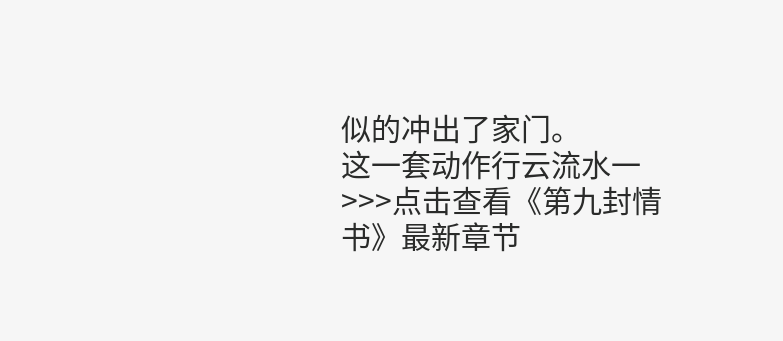似的冲出了家门。
这一套动作行云流水一
>>>点击查看《第九封情书》最新章节